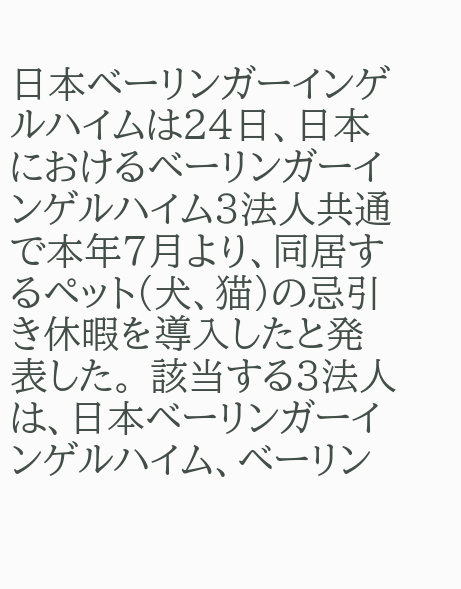日本ベーリンガーインゲルハイムは24日、日本におけるベーリンガーインゲルハイム3法人共通で本年7月より、同居するペット(犬、猫)の忌引き休暇を導入したと発表した。 該当する3法人は、日本ベーリンガーインゲルハイム、ベーリン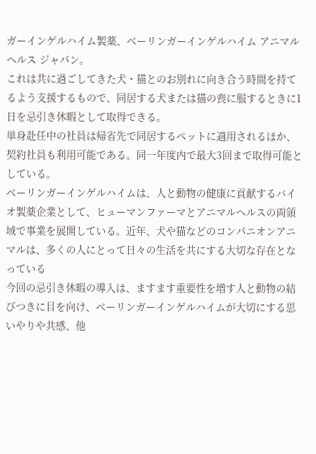ガーインゲルハイム製薬、ベーリンガーインゲルハイム アニマルヘルス ジャパン。
これは共に過ごしてきた犬・猫とのお別れに向き合う時間を持てるよう支援するもので、同居する犬または猫の喪に服するときに1日を忌引き休暇として取得できる。
単身赴任中の社員は帰省先で同居するペットに適用されるほか、契約社員も利用可能である。同一年度内で最大3回まで取得可能としている。
ベーリンガーインゲルハイムは、人と動物の健康に貢献するバイオ製薬企業として、ヒューマンファーマとアニマルヘルスの両領域で事業を展開している。近年、犬や猫などのコンパニオンアニマルは、多くの人にとって日々の生活を共にする大切な存在となっている
今回の忌引き休暇の導入は、ますます重要性を増す人と動物の結びつきに目を向け、ベーリンガーインゲルハイムが大切にする思いやりや共感、他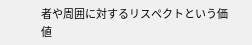者や周囲に対するリスペクトという価値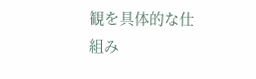観を具体的な仕組み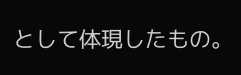として体現したもの。